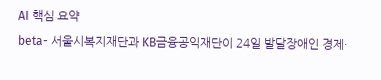AI 핵심 요약
beta- 서울시복지재단과 KB금융공익재단이 24일 발달장애인 경제·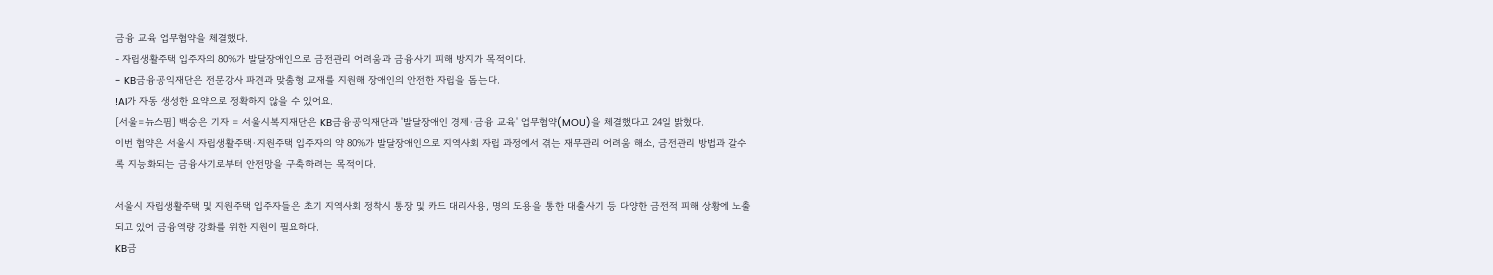금융 교육 업무협약을 체결했다.
- 자립생활주택 입주자의 80%가 발달장애인으로 금전관리 어려움과 금융사기 피해 방지가 목적이다.
- KB금융공익재단은 전문강사 파견과 맞춤형 교재를 지원해 장애인의 안전한 자립을 돕는다.
!AI가 자동 생성한 요약으로 정확하지 않을 수 있어요.
[서울=뉴스핌] 백승은 기자 = 서울시복지재단은 KB금융공익재단과 '발달장애인 경제·금융 교육' 업무협약(MOU)을 체결했다고 24일 밝혔다.
이번 협약은 서울시 자립생활주택·지원주택 입주자의 약 80%가 발달장애인으로 지역사회 자립 과정에서 겪는 재무관리 어려움 해소, 금전관리 방법과 갈수록 지능화되는 금융사기로부터 안전망을 구축하려는 목적이다.

서울시 자립생활주택 및 지원주택 입주자들은 초기 지역사회 정착시 통장 및 카드 대리사용, 명의 도용을 통한 대출사기 등 다양한 금전적 피해 상황에 노출되고 있어 금융역량 강화를 위한 지원이 필요하다.
KB금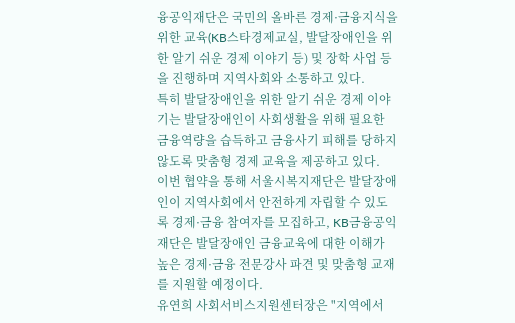융공익재단은 국민의 올바른 경제·금융지식을 위한 교육(KB스타경제교실, 발달장애인을 위한 알기 쉬운 경제 이야기 등) 및 장학 사업 등을 진행하며 지역사회와 소통하고 있다.
특히 발달장애인을 위한 알기 쉬운 경제 이야기는 발달장애인이 사회생활을 위해 필요한 금융역량을 습득하고 금융사기 피해를 당하지 않도록 맞춤형 경제 교육을 제공하고 있다.
이번 협약을 통해 서울시복지재단은 발달장애인이 지역사회에서 안전하게 자립할 수 있도록 경제·금융 참여자를 모집하고, KB금융공익재단은 발달장애인 금융교육에 대한 이해가 높은 경제·금융 전문강사 파견 및 맞춤형 교재를 지원할 예정이다.
유연희 사회서비스지원센터장은 "지역에서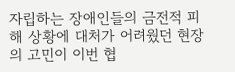자립하는 장애인들의 금전적 피해 상황에 대처가 어려웠던 현장의 고민이 이번 협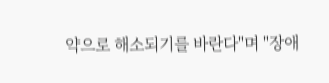약으로 해소되기를 바란다"며 "장애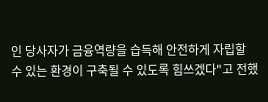인 당사자가 금융역량을 습득해 안전하게 자립할 수 있는 환경이 구축될 수 있도록 힘쓰겠다"고 전했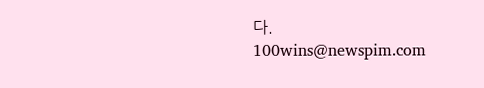다.
100wins@newspim.com